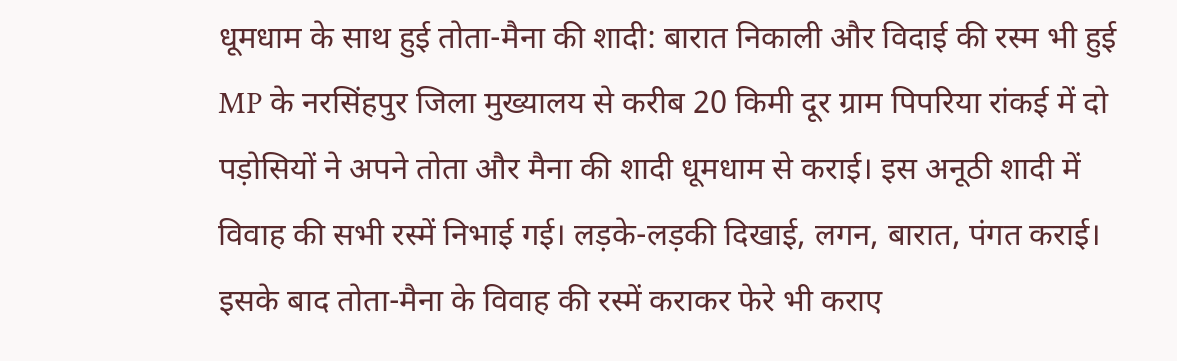धूमधाम के साथ हुई तोता-मैना की शादी: बारात निकाली और विदाई की रस्म भी हुई
MP के नरसिंहपुर जिला मुख्यालय से करीब 20 किमी दूर ग्राम पिपरिया रांकई में दो पड़ोसियों ने अपने तोता और मैना की शादी धूमधाम से कराई। इस अनूठी शादी में विवाह की सभी रस्में निभाई गई। लड़के-लड़की दिखाई, लगन, बारात, पंगत कराई। इसके बाद तोता-मैना के विवाह की रस्में कराकर फेरे भी कराए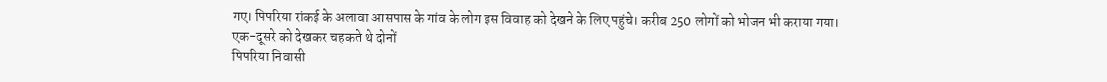गए। पिपरिया रांकई के अलावा आसपास के गांव के लोग इस विवाह को देखने के लिए पहुंचे। करीब 250 लोगों को भोजन भी कराया गया।
एक-दूसरे को देखकर चहकते थे दोनों
पिपरिया निवासी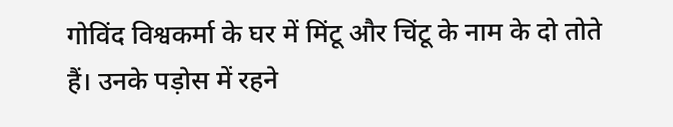गोविंद विश्वकर्मा के घर में मिंटू और चिंटू के नाम के दो तोते हैं। उनके पड़ोस में रहने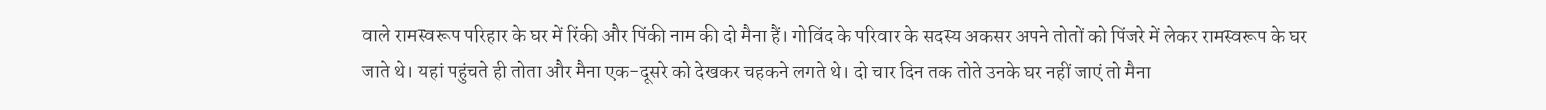वाले रामस्वरूप परिहार के घर में रिंकी और पिंकी नाम की दो मैना हैं। गोविंद के परिवार के सदस्य अकसर अपने तोतों को पिंजरे में लेकर रामस्वरूप के घर जाते थे। यहां पहुंचते ही तोता और मैना एक-दूसरे को देखकर चहकने लगते थे। दो चार दिन तक तोते उनके घर नहीं जाएं तो मैना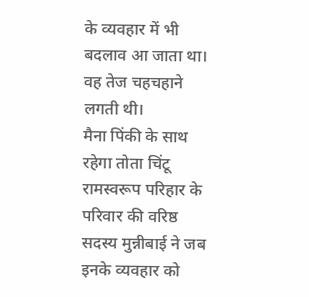के व्यवहार में भी बदलाव आ जाता था। वह तेज चहचहाने लगती थी।
मैना पिंकी के साथ रहेगा तोता चिंटू
रामस्वरूप परिहार के परिवार की वरिष्ठ सदस्य मुन्नीबाई ने जब इनके व्यवहार को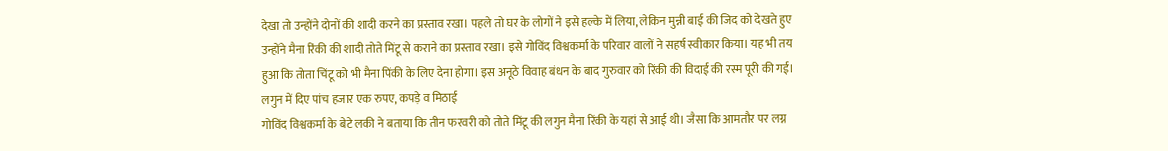देखा तो उन्होंने दोनों की शादी करने का प्रस्ताव रखा। पहले तो घर के लोगों ने इसे हल्के में लिया, लेकिन मुन्नी बाई की जिद को देखते हुए उन्होंने मैना रिंकी की शादी तोते मिंटू से कराने का प्रस्ताव रखा। इसे गोविंद विश्वकर्मा के परिवार वालों ने सहर्ष स्वीकार किया। यह भी तय हुआ कि तोता चिंटू को भी मैना पिंकी के लिए देना होगा। इस अनूठे विवाह बंधन के बाद गुरुवार को रिंकी की विदाई की रस्म पूरी की गई।
लगुन में दिए पांच हजार एक रुपए, कपड़े व मिठाई
गोविंद विश्वकर्मा के बेटे लकी ने बताया कि तीन फरवरी को तोते मिंटू की लगुन मैना रिंकी के यहां से आई थी। जैसा कि आमतौर पर लग्न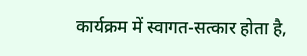कार्यक्रम में स्वागत-सत्कार होता है,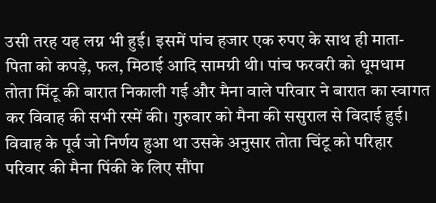उसी तरह यह लग्न भी हुई। इसमें पांच हजार एक रुपए के साथ ही माता-पिता को कपड़े, फल, मिठाई आदि सामग्री थी। पांच फरवरी को धूमधाम तोता मिंटू की बारात निकाली गई और मैना वाले परिवार ने बारात का स्वागत कर विवाह की सभी रस्में की। गुरुवार को मैना की ससुराल से विदाई हुई। विवाह के पूर्व जो निर्णय हुआ था उसके अनुसार तोता चिंटू को परिहार परिवार की मैना पिंकी के लिए सौंपा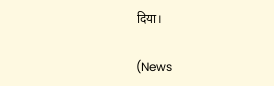दिया।

(News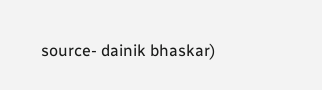source- dainik bhaskar)